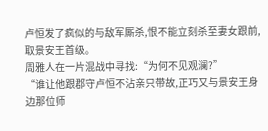卢恒发了疯似的与敌军厮杀,恨不能立刻杀至妻女跟前,取景安王首级。
周雅人在一片混战中寻找:“为何不见观澜?”
“谁让他跟郡守卢恒不沾亲只带故,正巧又与景安王身边那位师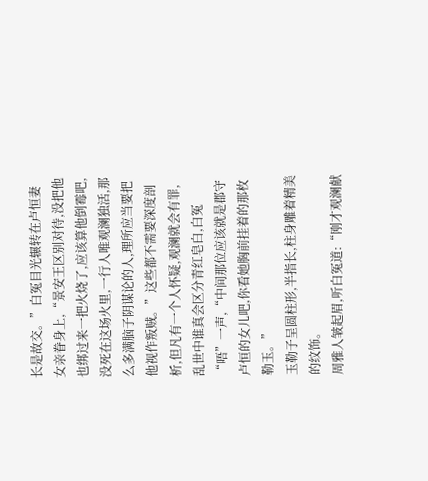长是故交。”白冤目光辗转在卢恒妻女亲眷身上,“景安王区别对待,没把他也绑过来一把火烧了,应该算他倒霉吧,没死在这场火里,一行人唯观澜独活,那么多满脑子阴谋论的人,理所应当要把他视作叛贼。”这些都不需要深度剖析,但凡有一个人怀疑,观澜就会有罪,乱世中谁真会区分青红皂白,白冤“唔”一声,“中间那位应该就是郡守卢恒的女儿吧,你看她胸前挂着的那枚勒玉。”
玉勒子呈圆柱形,半指长,柱身雕着精美的纹饰。
周雅人皱起眉,听白冤道:“刚才观澜献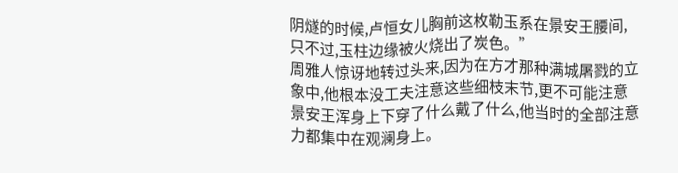阴燧的时候,卢恒女儿胸前这枚勒玉系在景安王腰间,只不过,玉柱边缘被火烧出了炭色。”
周雅人惊讶地转过头来,因为在方才那种满城屠戮的立象中,他根本没工夫注意这些细枝末节,更不可能注意景安王浑身上下穿了什么戴了什么,他当时的全部注意力都集中在观澜身上。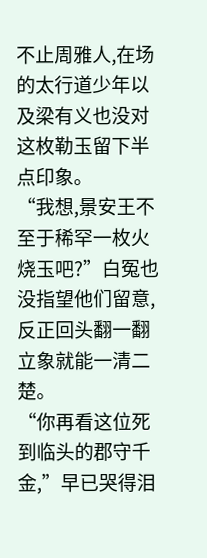不止周雅人,在场的太行道少年以及梁有义也没对这枚勒玉留下半点印象。
“我想,景安王不至于稀罕一枚火烧玉吧?”白冤也没指望他们留意,反正回头翻一翻立象就能一清二楚。
“你再看这位死到临头的郡守千金,”早已哭得泪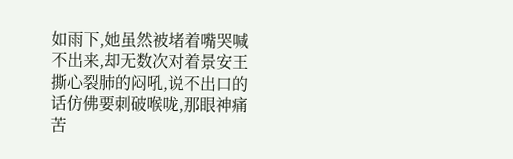如雨下,她虽然被堵着嘴哭喊不出来,却无数次对着景安王撕心裂肺的闷吼,说不出口的话仿佛要刺破喉咙,那眼神痛苦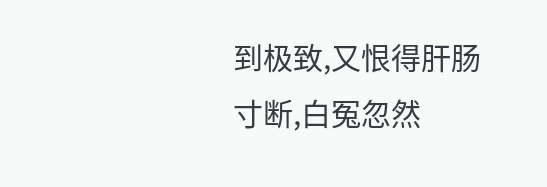到极致,又恨得肝肠寸断,白冤忽然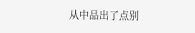从中品出了点别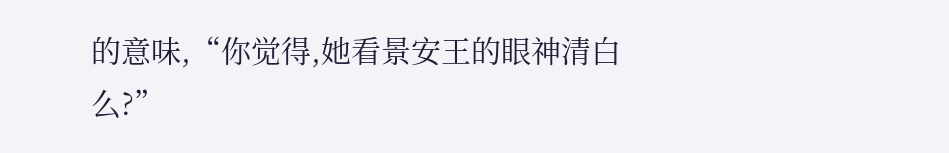的意味,“你觉得,她看景安王的眼神清白么?”